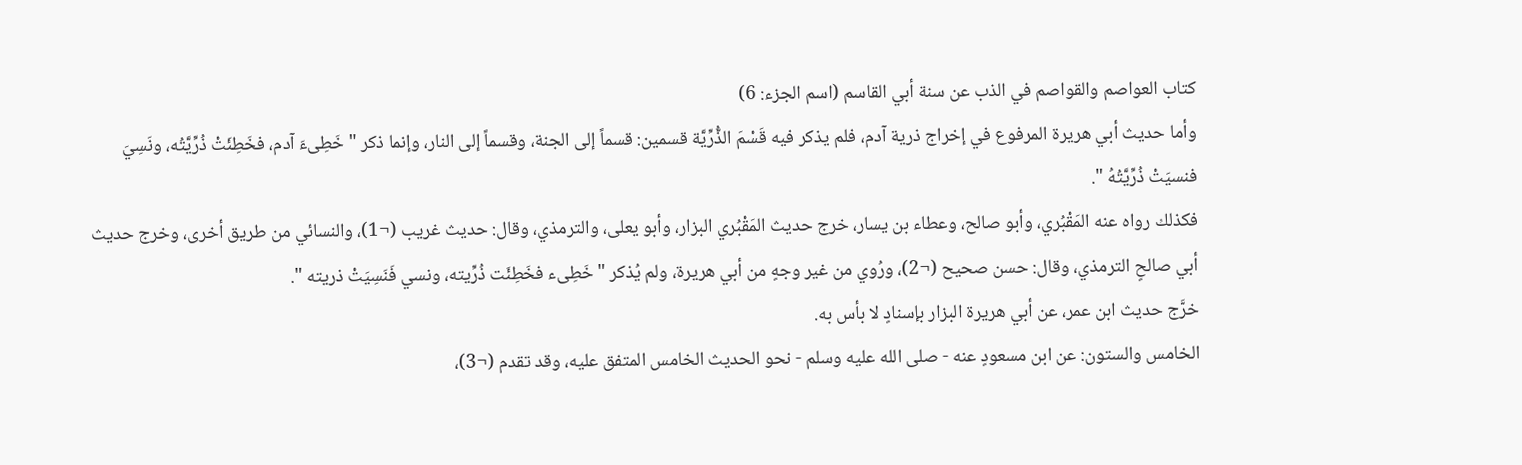كتاب العواصم والقواصم في الذب عن سنة أبي القاسم (اسم الجزء: 6)
وأما حديث أبي هريرة المرفوع في إخراج ذرية آدم، فلم يذكر فيه قَسْمَ الذُّرِّيَّة قسمين: قسماً إلى الجنة، وقسماً إلى النار، وإنما ذكر " خَطِىءَ آدم، فخَطِئَتْ ذُرِّيَّتُه، ونَسِيَ فنسيَتْ ذُرِّيَّتُهُ ".
فكذلك رواه عنه المَقْبُري، وأبو صالح، وعطاء بن يسار، خرج حديث المَقْبُري البزار، وأبو يعلى، والترمذي، وقال: حديث غريب (¬1)، والنسائي من طريق أخرى، وخرج حديث أبي صالحٍ الترمذي، وقال: حسن صحيح (¬2)، ورُوي من غير وجهٍ من أبي هريرة، ولم يُذكر " خَطِىء فخَطِئَت ذُرِّيته، ونسي فَنَسِيَتْ ذريته ".
خرَّج حديث ابن عمر، عن أبي هريرة البزار بإسنادٍ لا بأس به.
الخامس والستون: عن ابن مسعودٍ عنه - صلى الله عليه وسلم - نحو الحديث الخامس المتفق عليه، وقد تقدم (¬3)،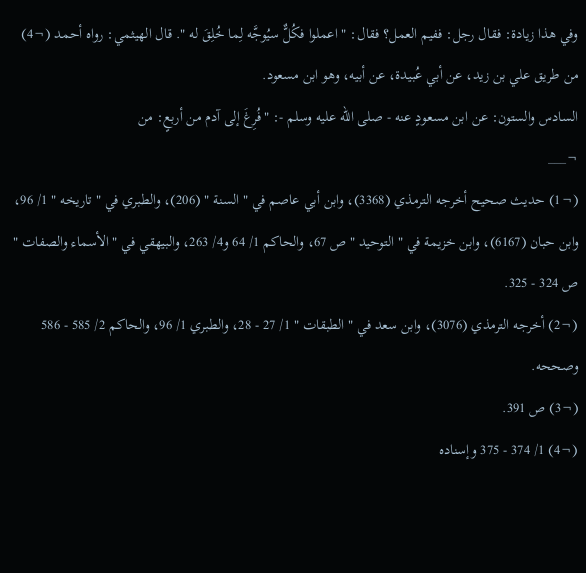وفي هذا زيادة: فقال رجل: ففيم العمل؟ فقال: " اعملوا فكُلٌّ سيُوجَّه لِما خُلِقَ له ". قال الهيثمي: رواه أحمد (¬4) من طريق علي بن زيد، عن أبي عُبيدة، عن أبيه، وهو ابن مسعود.
السادس والستون: عن ابن مسعودٍ عنه - صلى الله عليه وسلم -: "فُرِغَ إلى آدم من أربعٍ: من
¬___
(¬1) حديث صحيح أخرجه الترمذي (3368)، وابن أبي عاصم في " السنة " (206)، والطبري في " تاريخه " 1/ 96، وابن حبان (6167)، وابن خزيمة في " التوحيد " ص 67، والحاكم 1/ 64 و4/ 263، والبيهقي في " الأسماء والصفات " ص 324 - 325.
(¬2) أخرجه الترمذي (3076)، وابن سعد في " الطبقات " 1/ 27 - 28، والطبري 1/ 96، والحاكم 2/ 585 - 586 وصححه.
(¬3) ص 391.
(¬4) 1/ 374 - 375 وإسناده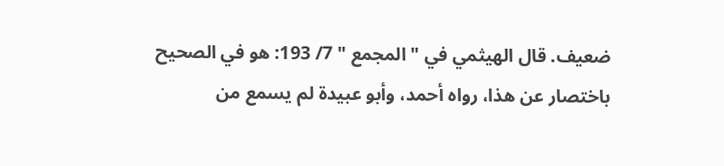ضعيف. قال الهيثمي في " المجمع " 7/ 193: هو في الصحيح باختصار عن هذا، رواه أحمد، وأبو عبيدة لم يسمع من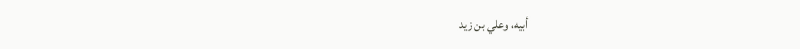أبيه، وعلي بن زيد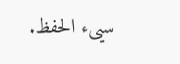سيىء الحفظ.